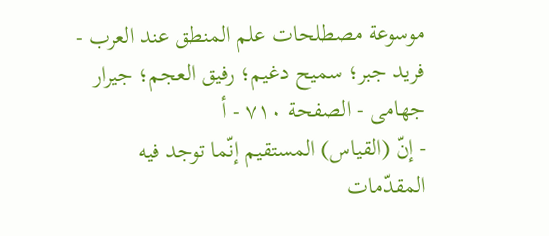موسوعة مصطلحات علم المنطق عند العرب - فريد جبر؛ سميح دغيم؛ رفيق العجم؛ جيرار جهامى - الصفحة ٧١٠ - أ
- إنّ (القياس) المستقيم إنّما توجد فيه المقدّمات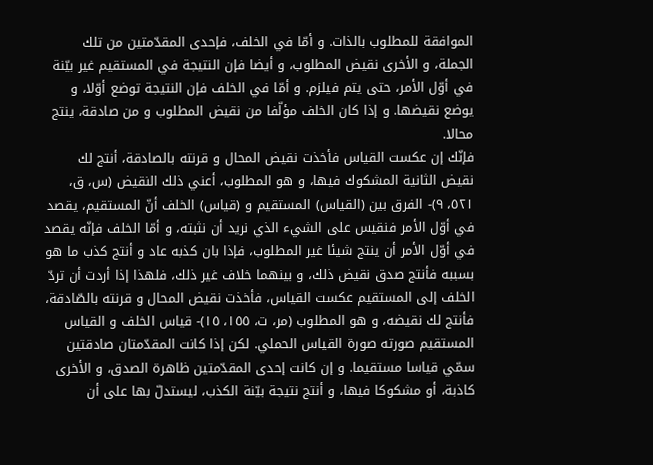الموافقة للمطلوب بالذات. و أمّا في الخلف، فإحدى المقدّمتين من تلك الجملة، و الأخرى نقيض المطلوب، و أيضا فإن النتيجة في المستقيم غير بيّنة في أوّل الأمر، حتى يتم فيلزم. و أمّا في الخلف فإن النتيجة توضع أوّلا، و يوضع نقيضها. و إذا كان الخلف مؤلّفا من نقيض المطلوب و من صادقة، ينتج محالا.
فإنّك إن عكست القياس فأخذت نقيض المحال و قرنته بالصادقة، أنتج لك نقيض الثانية المشكوك فيها، و هو المطلوب، أعني ذلك النقيض (س، ق، ٥٢١، ٩)- الفرق بين (القياس) المستقيم و (قياس) الخلف أنّ المستقيم، يقصد في أوّل الأمر فنقيس على الشيء الذي نريد أن نثبته، و أمّا الخلف فإنّه يقصد في أوّل الأمر أن ينتج شيئا غير المطلوب، فإذا بان كذبه عاد و أنتج كذب ما هو بسببه فأنتج صدق نقيض ذلك، و بينهما خلاف غير ذلك، فلهذا إذا أردت أن تردّ الخلف إلى المستقيم عكست القياس، فأخذت نقيض المحال و قرنته بالصّادقة، فأنتج لك نقيضه، و هو المطلوب (مر، ت، ١٥٥، ١٥)- قياس الخلف و القياس المستقيم صورته صورة القياس الحملي. لكن إذا كانت المقدّمتان صادقتين سمّي قياسا مستقيما. و إن كانت إحدى المقدّمتين ظاهرة الصدق، و الأخرى كاذبة، أو مشكوكا فيها، و أنتج نتيجة بيّنة الكذب، ليستدلّ بها على أن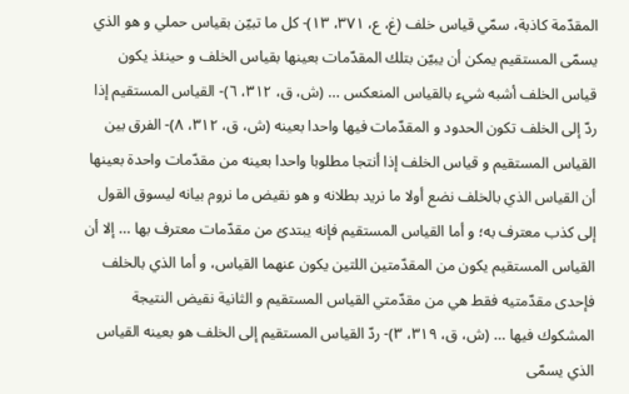المقدّمة كاذبة، سمّي قياس خلف (غ، ع، ٣٧١، ١٣)- كل ما تبيّن بقياس حملي و هو الذي يسمّى المستقيم يمكن أن يبيّن بتلك المقدّمات بعينها بقياس الخلف و حينئذ يكون قياس الخلف أشبه شيء بالقياس المنعكس ... (ش، ق، ٣١٢، ٦)- القياس المستقيم إذا ردّ إلى الخلف تكون الحدود و المقدّمات فيها واحدا بعينه (ش، ق، ٣١٢، ٨)- الفرق بين القياس المستقيم و قياس الخلف إذا أنتجا مطلوبا واحدا بعينه من مقدّمات واحدة بعينها أن القياس الذي بالخلف نضع أولا ما نريد بطلانه و هو نقيض ما نروم بيانه ليسوق القول إلى كذب معترف به؛ و أما القياس المستقيم فإنه يبتدئ من مقدّمات معترف بها ... إلا أن القياس المستقيم يكون من المقدّمتين اللتين يكون عنهما القياس، و أما الذي بالخلف فإحدى مقدّمتيه فقط هي من مقدّمتي القياس المستقيم و الثانية نقيض النتيجة المشكوك فيها ... (ش، ق، ٣١٩، ٣)- ردّ القياس المستقيم إلى الخلف هو بعينه القياس الذي يسمّى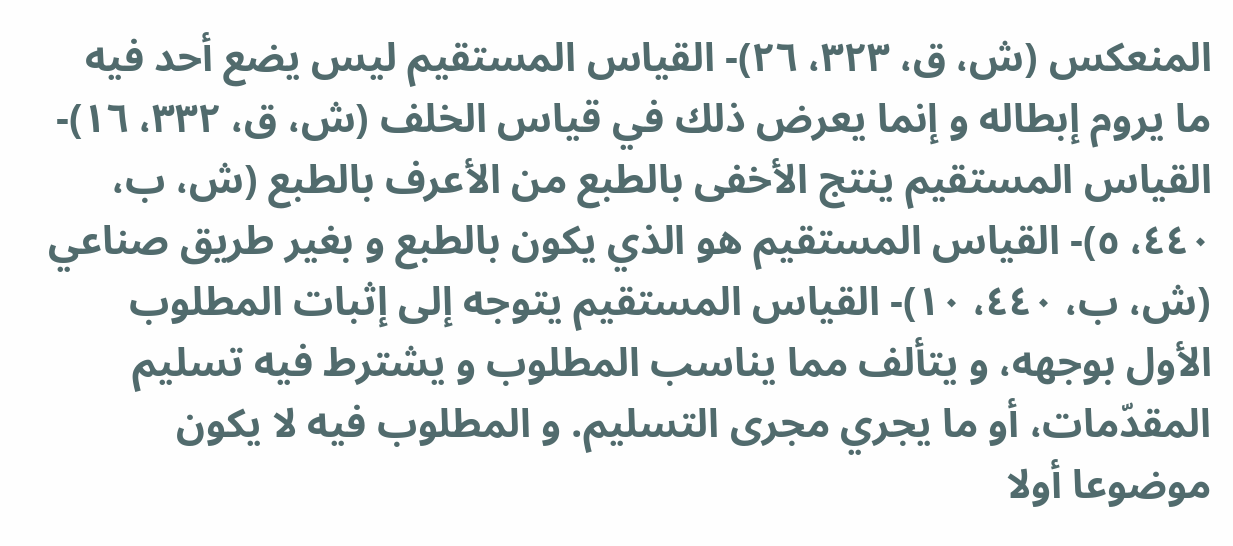المنعكس (ش، ق، ٣٢٣، ٢٦)- القياس المستقيم ليس يضع أحد فيه ما يروم إبطاله و إنما يعرض ذلك في قياس الخلف (ش، ق، ٣٣٢، ١٦)- القياس المستقيم ينتج الأخفى بالطبع من الأعرف بالطبع (ش، ب، ٤٤٠، ٥)- القياس المستقيم هو الذي يكون بالطبع و بغير طريق صناعي (ش، ب، ٤٤٠، ١٠)- القياس المستقيم يتوجه إلى إثبات المطلوب الأول بوجهه، و يتألف مما يناسب المطلوب و يشترط فيه تسليم المقدّمات، أو ما يجري مجرى التسليم. و المطلوب فيه لا يكون موضوعا أولا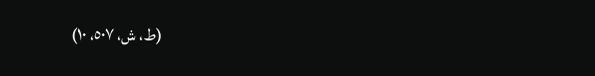(ط، ش، ٥٠٧، ١٠)